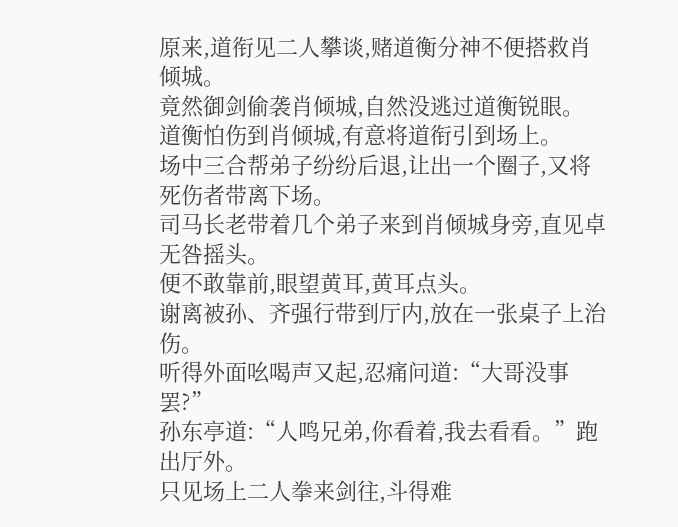原来,道衔见二人攀谈,赌道衡分神不便搭救肖倾城。
竟然御剑偷袭肖倾城,自然没逃过道衡锐眼。
道衡怕伤到肖倾城,有意将道衔引到场上。
场中三合帮弟子纷纷后退,让出一个圈子,又将死伤者带离下场。
司马长老带着几个弟子来到肖倾城身旁,直见卓无咎摇头。
便不敢靠前,眼望黄耳,黄耳点头。
谢离被孙、齐强行带到厅内,放在一张桌子上治伤。
听得外面吆喝声又起,忍痛问道:“大哥没事罢?”
孙东亭道:“人鸣兄弟,你看着,我去看看。”跑出厅外。
只见场上二人拳来剑往,斗得难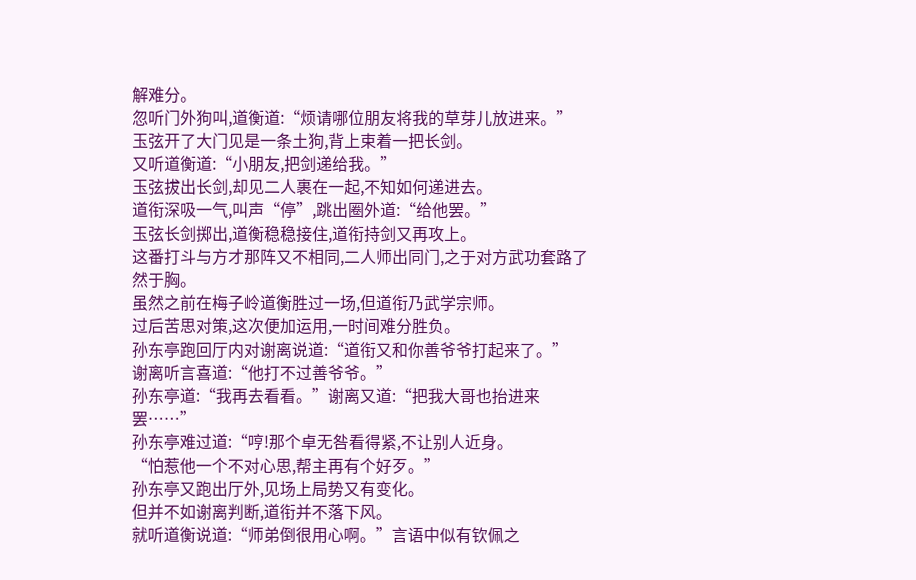解难分。
忽听门外狗叫,道衡道:“烦请哪位朋友将我的草芽儿放进来。”
玉弦开了大门见是一条土狗,背上束着一把长剑。
又听道衡道:“小朋友,把剑递给我。”
玉弦拔出长剑,却见二人裹在一起,不知如何递进去。
道衔深吸一气,叫声“停”,跳出圈外道:“给他罢。”
玉弦长剑掷出,道衡稳稳接住,道衔持剑又再攻上。
这番打斗与方才那阵又不相同,二人师出同门,之于对方武功套路了然于胸。
虽然之前在梅子岭道衡胜过一场,但道衔乃武学宗师。
过后苦思对策,这次便加运用,一时间难分胜负。
孙东亭跑回厅内对谢离说道:“道衔又和你善爷爷打起来了。”
谢离听言喜道:“他打不过善爷爷。”
孙东亭道:“我再去看看。”谢离又道:“把我大哥也抬进来罢……”
孙东亭难过道:“哼!那个卓无咎看得紧,不让别人近身。
“怕惹他一个不对心思,帮主再有个好歹。”
孙东亭又跑出厅外,见场上局势又有变化。
但并不如谢离判断,道衔并不落下风。
就听道衡说道:“师弟倒很用心啊。”言语中似有钦佩之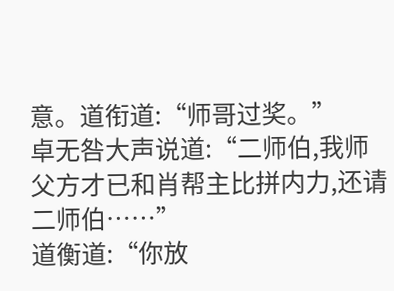意。道衔道:“师哥过奖。”
卓无咎大声说道:“二师伯,我师父方才已和肖帮主比拼内力,还请二师伯……”
道衡道:“你放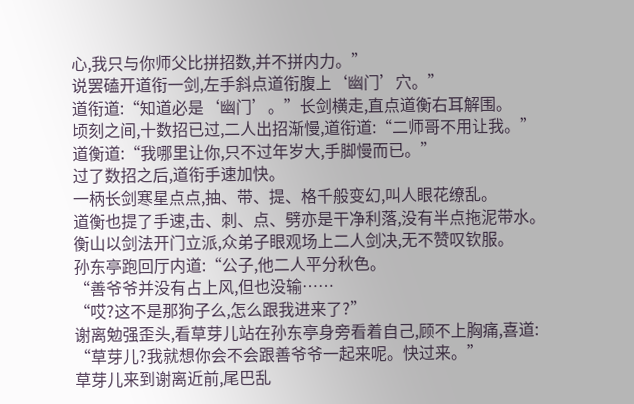心,我只与你师父比拼招数,并不拼内力。”
说罢磕开道衔一剑,左手斜点道衔腹上‘幽门’穴。”
道衔道:“知道必是‘幽门’。”长剑横走,直点道衡右耳解围。
顷刻之间,十数招已过,二人出招渐慢,道衔道:“二师哥不用让我。”
道衡道:“我哪里让你,只不过年岁大,手脚慢而已。”
过了数招之后,道衔手速加快。
一柄长剑寒星点点,抽、带、提、格千般变幻,叫人眼花缭乱。
道衡也提了手速,击、刺、点、劈亦是干净利落,没有半点拖泥带水。
衡山以剑法开门立派,众弟子眼观场上二人剑决,无不赞叹钦服。
孙东亭跑回厅内道:“公子,他二人平分秋色。
“善爷爷并没有占上风,但也没输……
“哎?这不是那狗子么,怎么跟我进来了?”
谢离勉强歪头,看草芽儿站在孙东亭身旁看着自己,顾不上胸痛,喜道:
“草芽儿?我就想你会不会跟善爷爷一起来呢。快过来。”
草芽儿来到谢离近前,尾巴乱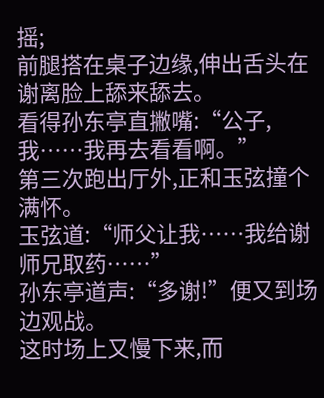摇;
前腿搭在桌子边缘,伸出舌头在谢离脸上舔来舔去。
看得孙东亭直撇嘴:“公子,我……我再去看看啊。”
第三次跑出厅外,正和玉弦撞个满怀。
玉弦道:“师父让我……我给谢师兄取药……”
孙东亭道声:“多谢!”便又到场边观战。
这时场上又慢下来,而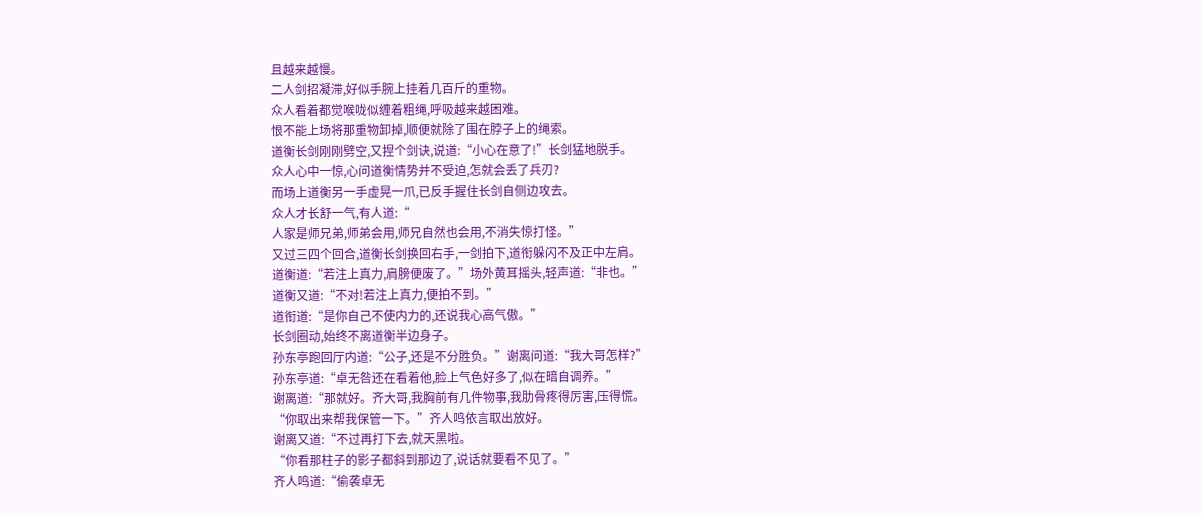且越来越慢。
二人剑招凝滞,好似手腕上挂着几百斤的重物。
众人看着都觉喉咙似缠着粗绳,呼吸越来越困难。
恨不能上场将那重物卸掉,顺便就除了围在脖子上的绳索。
道衡长剑刚刚劈空,又捏个剑诀,说道:“小心在意了!”长剑猛地脱手。
众人心中一惊,心问道衡情势并不受迫,怎就会丢了兵刃?
而场上道衡另一手虚晃一爪,已反手握住长剑自侧边攻去。
众人才长舒一气,有人道:“
人家是师兄弟,师弟会用,师兄自然也会用,不消失惊打怪。”
又过三四个回合,道衡长剑换回右手,一剑拍下,道衔躲闪不及正中左肩。
道衡道:“若注上真力,肩膀便废了。”场外黄耳摇头,轻声道:“非也。”
道衡又道:“不对!若注上真力,便拍不到。”
道衔道:“是你自己不使内力的,还说我心高气傲。”
长剑圈动,始终不离道衡半边身子。
孙东亭跑回厅内道:“公子,还是不分胜负。”谢离问道:“我大哥怎样?”
孙东亭道:“卓无咎还在看着他,脸上气色好多了,似在暗自调养。”
谢离道:“那就好。齐大哥,我胸前有几件物事,我肋骨疼得厉害,压得慌。
“你取出来帮我保管一下。”齐人鸣依言取出放好。
谢离又道:“不过再打下去,就天黑啦。
“你看那柱子的影子都斜到那边了,说话就要看不见了。”
齐人鸣道:“偷袭卓无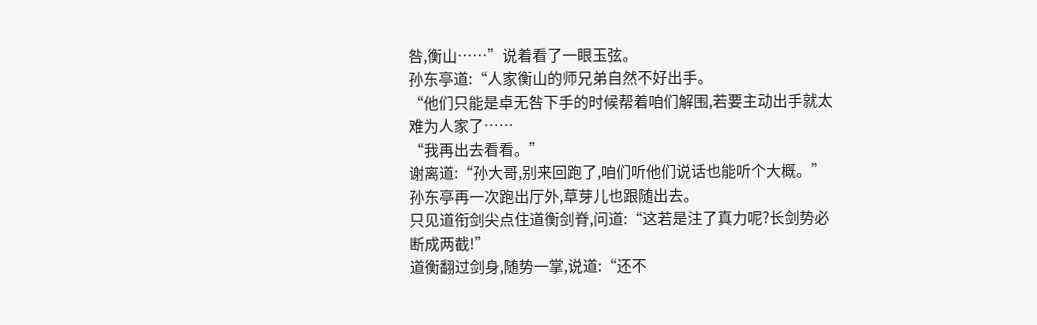咎,衡山……”说着看了一眼玉弦。
孙东亭道:“人家衡山的师兄弟自然不好出手。
“他们只能是卓无咎下手的时候帮着咱们解围,若要主动出手就太难为人家了……
“我再出去看看。”
谢离道:“孙大哥,别来回跑了,咱们听他们说话也能听个大概。”
孙东亭再一次跑出厅外,草芽儿也跟随出去。
只见道衔剑尖点住道衡剑脊,问道:“这若是注了真力呢?长剑势必断成两截!”
道衡翻过剑身,随势一掌,说道:“还不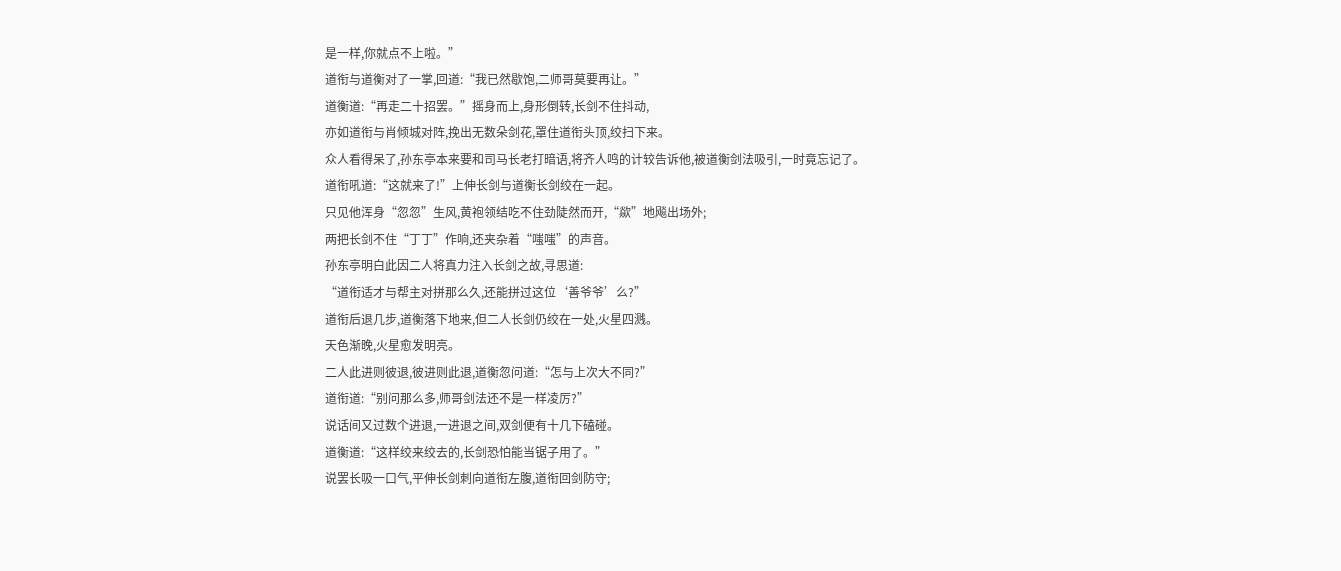是一样,你就点不上啦。”
道衔与道衡对了一掌,回道:“我已然歇饱,二师哥莫要再让。”
道衡道:“再走二十招罢。”摇身而上,身形倒转,长剑不住抖动,
亦如道衔与肖倾城对阵,挽出无数朵剑花,罩住道衔头顶,绞扫下来。
众人看得呆了,孙东亭本来要和司马长老打暗语,将齐人鸣的计较告诉他,被道衡剑法吸引,一时竟忘记了。
道衔吼道:“这就来了!”上伸长剑与道衡长剑绞在一起。
只见他浑身“忽忽”生风,黄袍领结吃不住劲陡然而开,“歘”地飚出场外;
两把长剑不住“丁丁”作响,还夹杂着“嗤嗤”的声音。
孙东亭明白此因二人将真力注入长剑之故,寻思道:
“道衔适才与帮主对拼那么久,还能拼过这位‘善爷爷’么?”
道衔后退几步,道衡落下地来,但二人长剑仍绞在一处,火星四溅。
天色渐晚,火星愈发明亮。
二人此进则彼退,彼进则此退,道衡忽问道:“怎与上次大不同?”
道衔道:“别问那么多,师哥剑法还不是一样凌厉?”
说话间又过数个进退,一进退之间,双剑便有十几下磕碰。
道衡道:“这样绞来绞去的,长剑恐怕能当锯子用了。”
说罢长吸一口气,平伸长剑刺向道衔左腹,道衔回剑防守;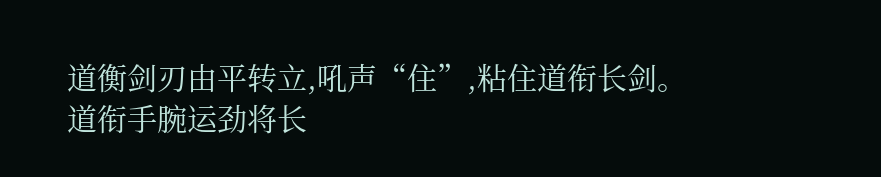道衡剑刃由平转立,吼声“住”,粘住道衔长剑。
道衔手腕运劲将长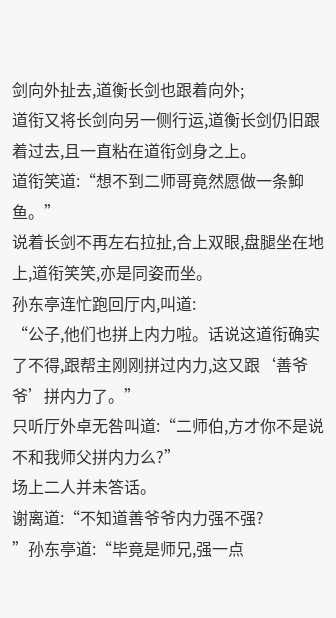剑向外扯去,道衡长剑也跟着向外;
道衔又将长剑向另一侧行运,道衡长剑仍旧跟着过去,且一直粘在道衔剑身之上。
道衔笑道:“想不到二师哥竟然愿做一条鮣鱼。”
说着长剑不再左右拉扯,合上双眼,盘腿坐在地上,道衔笑笑,亦是同姿而坐。
孙东亭连忙跑回厅内,叫道:
“公子,他们也拼上内力啦。话说这道衔确实了不得,跟帮主刚刚拼过内力,这又跟‘善爷爷’拼内力了。”
只听厅外卓无咎叫道:“二师伯,方才你不是说不和我师父拼内力么?”
场上二人并未答话。
谢离道:“不知道善爷爷内力强不强?
”孙东亭道:“毕竟是师兄,强一点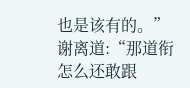也是该有的。”
谢离道:“那道衔怎么还敢跟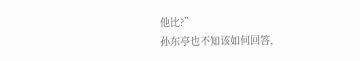他比?”
孙东亭也不知该如何回答,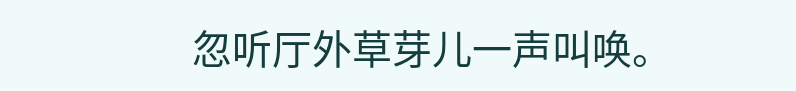忽听厅外草芽儿一声叫唤。